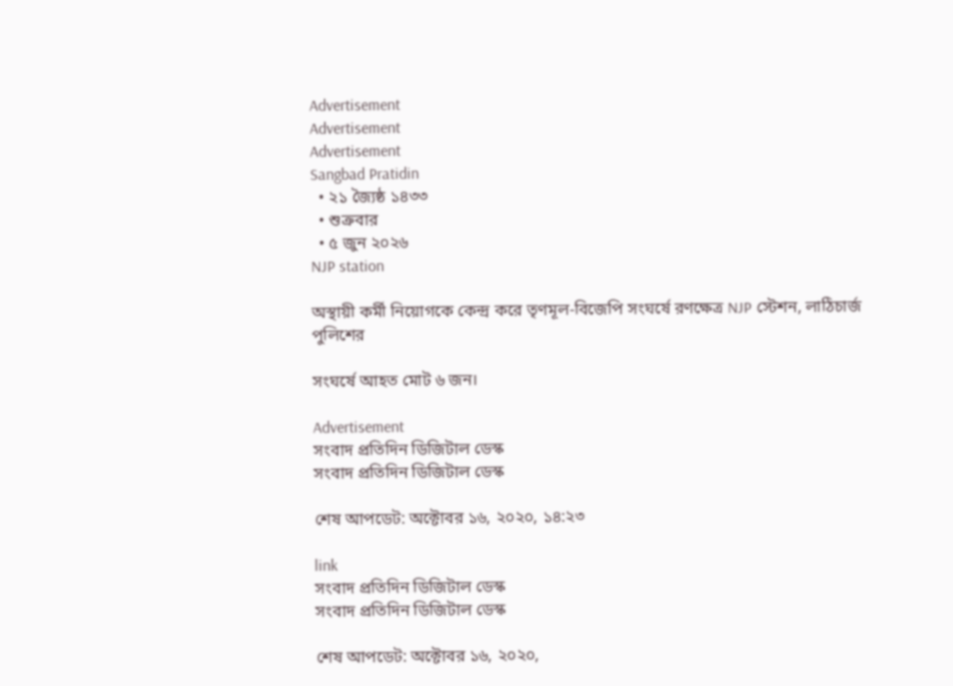Advertisement
Advertisement
Advertisement
Sangbad Pratidin
  • ২১ জ্যৈষ্ঠ ১৪৩৩
  • শুক্রবার
  • ৫ জুন ২০২৬
NJP station

অস্থায়ী কর্মী নিয়োগকে কেন্দ্র করে তৃণমূল-বিজেপি সংঘর্ষে রণক্ষেত্র NJP স্টেশন, লাঠিচার্জ পুলিশের

সংঘর্ষে আহত মোট ৬ জন।

Advertisement
সংবাদ প্রতিদিন ডিজিটাল ডেস্ক
সংবাদ প্রতিদিন ডিজিটাল ডেস্ক

শেষ আপডেট: অক্টোবর ১৬, ২০২০, ১৪:২৩

link
সংবাদ প্রতিদিন ডিজিটাল ডেস্ক
সংবাদ প্রতিদিন ডিজিটাল ডেস্ক

শেষ আপডেট: অক্টোবর ১৬, ২০২০,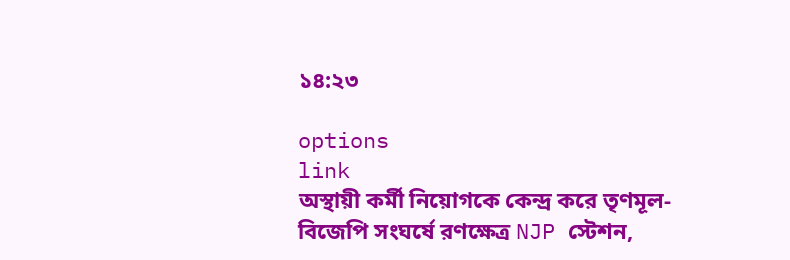১৪:২৩

options
link
অস্থায়ী কর্মী নিয়োগকে কেন্দ্র করে তৃণমূল-বিজেপি সংঘর্ষে রণক্ষেত্র NJP স্টেশন,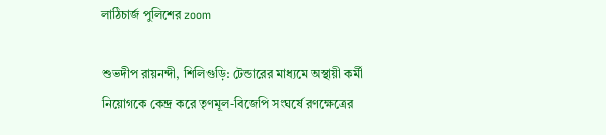লাঠিচার্জ পুলিশের zoom

শুভদীপ রায়নন্দী, শিলিগুড়ি: টেন্ডারের মাধ্যমে অস্থায়ী কর্মী নিয়োগকে কেন্দ্র করে তৃণমূল-বিজেপি সংঘর্ষে রণক্ষেত্রের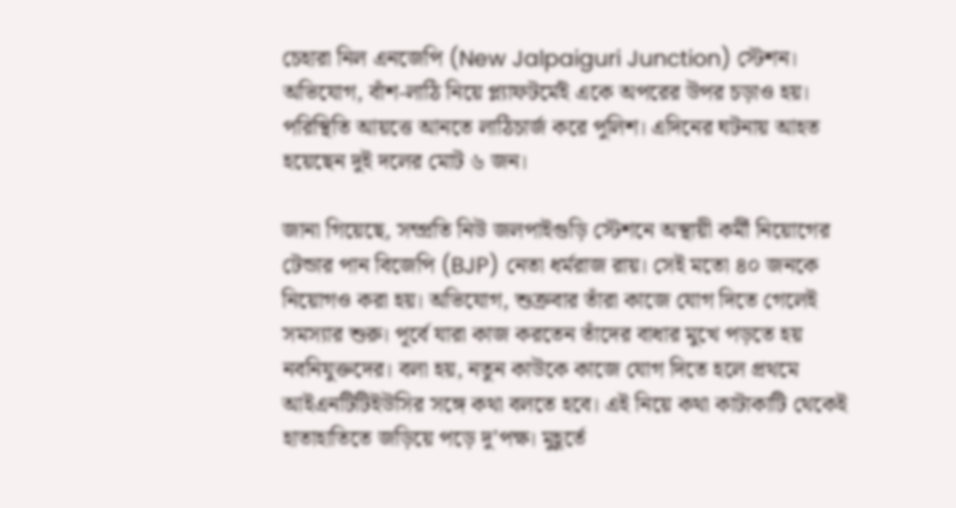চেহারা নিল এনজেপি (New Jalpaiguri Junction) স্টেশন। অভিযোগ, বাঁশ-লাঠি নিয়ে প্ল্যাফটর্মেই একে অপরের উপর চড়াও হয়। পরিস্থিতি আয়ত্তে আনতে লাঠিচার্জ করে পুলিশ। এদিনের ঘটনায় আহত হয়েছেন দুই দলের মোট ৬ জন।

জানা গিয়েছে, সম্প্রতি নিউ জলপাইগুড়ি স্টেশনে অস্থায়ী কর্মী নিয়োগের টেন্ডার পান বিজেপি (BJP) নেতা ধর্মরাজ রায়। সেই মতো ৪০ জনকে নিয়োগও করা হয়। অভিযোগ, শুক্রবার তাঁরা কাজে যোগ দিতে গেলেই সমস্যার শুরু। পূর্বে যারা কাজ করতেন তাঁদের বাধার মুখে পড়তে হয় নবনিযুক্তদের। বলা হয়, নতুন কাউকে কাজে যোগ দিতে হলে প্রথমে আইএনটিটিইউসির সঙ্গে কথা বলতে হবে। এই নিয়ে কথা কাটাকাটি থেকেই হাতাহাতিতে জড়িয়ে পড়ে দু’পক্ষ। মুহূর্তে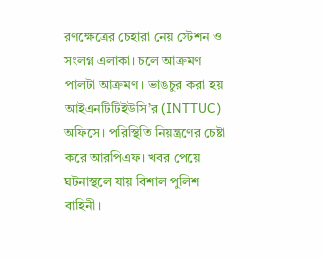রণক্ষেত্রের চেহারা নেয় স্টেশন ও সংলগ্ন এলাকা। চলে আক্রমণ পালটা আক্রমণ। ভাঙচুর করা হয় আইএনটিটিইউসি’র (INTTUC) অফিসে। পরিস্থিতি নিয়ন্ত্রণের চেষ্টা করে আরপিএফ। খবর পেয়ে ঘটনাস্থলে যায় বিশাল পুলিশ বাহিনী।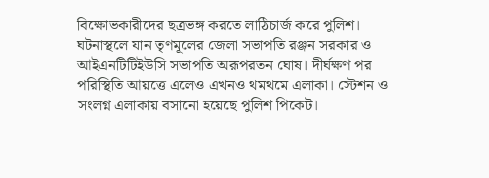বিক্ষোভকারীদের ছত্রভঙ্গ করতে লাঠিচার্জ করে পুলিশ। ঘটনাস্থলে যান তৃণমূলের জেলা সভাপতি রঞ্জন সরকার ও আইএনটিটিইউসি সভাপতি অরূপরতন ঘোষ। দীর্ঘক্ষণ পর পরিস্থিতি আয়ত্তে এলেও এখনও থমথমে এলাকা। স্টেশন ও সংলগ্ন এলাকায় বসানো হয়েছে পুলিশ পিকেট।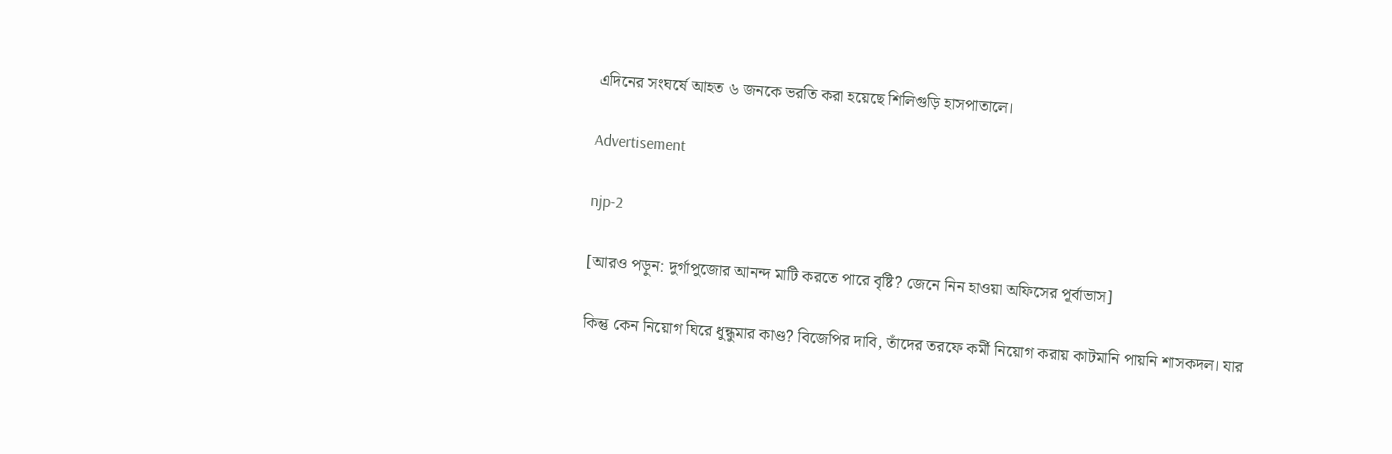এদিনের সংঘর্ষে আহত ৬ জনকে ভরতি করা হয়েছে শিলিগুড়ি হাসপাতালে।

Advertisement

njp-2

[আরও পড়ুন: দুর্গাপুজোর আনন্দ মাটি করতে পারে বৃষ্টি? জেনে নিন হাওয়া অফিসের পূর্বাভাস]

কিন্তু কেন নিয়োগ ঘিরে ধুন্ধুমার কাণ্ড? বিজেপির দাবি, তাঁদের তরফে কর্মী নিয়োগ করায় কাটমানি পায়নি শাসকদল। যার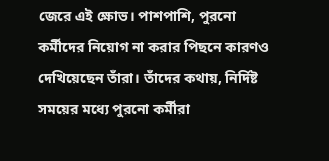জেরে এই ক্ষোভ। পাশপাশি, পুরনো কর্মীদের নিয়োগ না করার পিছনে কারণও দেখিয়েছেন তাঁরা। তাঁদের কথায়, নির্দিষ্ট সময়ের মধ্যে পুরনো কর্মীরা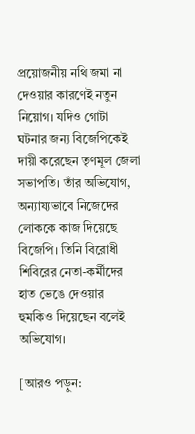প্রয়োজনীয় নথি জমা না দেওয়ার কারণেই নতুন নিয়োগ। যদিও গোটা ঘটনার জন্য বিজেপিকেই দায়ী করেছেন তৃণমূল জেলা সভাপতি। তাঁর অভিযোগ, অন্যায্যভাবে নিজেদের লোককে কাজ দিয়েছে বিজেপি। তিনি বিরোধী শিবিরের নেতা-কর্মীদের হাত ভেঙে দেওয়ার হুমকিও দিয়েছেন বলেই অভিযোগ।

[আরও পড়ুন: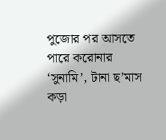পুজোর পর আসতে পারে করোনার ‘সুনামি’, টানা ছ’মাস কড়া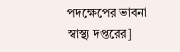পদক্ষেপের ভাবনা স্বাস্থ্য দপ্তরের]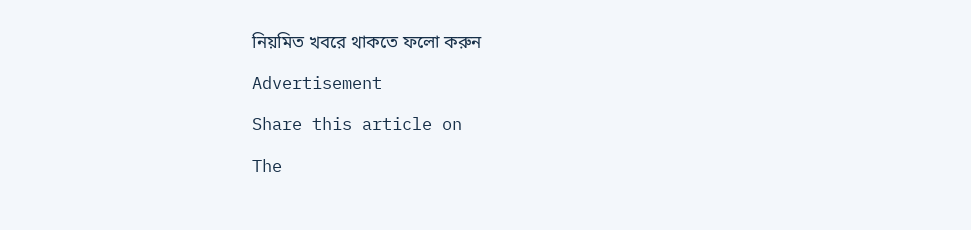নিয়মিত খবরে থাকতে ফলো করুন

Advertisement

Share this article on

The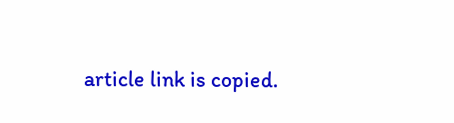article link is copied.